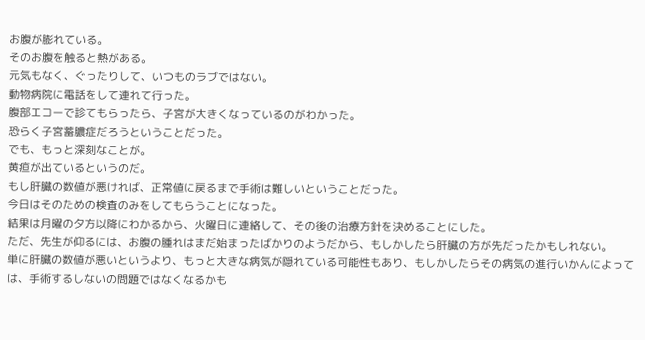お腹が膨れている。
そのお腹を触ると熱がある。
元気もなく、ぐったりして、いつものラブではない。
動物病院に電話をして連れて行った。
腹部エコーで診てもらったら、子宮が大きくなっているのがわかった。
恐らく子宮蓄膿症だろうということだった。
でも、もっと深刻なことが。
黄疸が出ているというのだ。
もし肝臓の数値が悪ければ、正常値に戻るまで手術は難しいということだった。
今日はそのための検査のみをしてもらうことになった。
結果は月曜の夕方以降にわかるから、火曜日に連絡して、その後の治療方針を決めることにした。
ただ、先生が仰るには、お腹の腫れはまだ始まったばかりのようだから、もしかしたら肝臓の方が先だったかもしれない。
単に肝臓の数値が悪いというより、もっと大きな病気が隠れている可能性もあり、もしかしたらその病気の進行いかんによっては、手術するしないの問題ではなくなるかも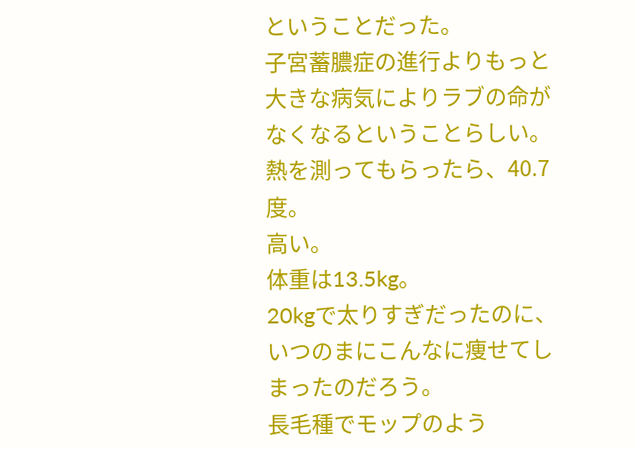ということだった。
子宮蓄膿症の進行よりもっと大きな病気によりラブの命がなくなるということらしい。
熱を測ってもらったら、40.7度。
高い。
体重は13.5kg。
20kgで太りすぎだったのに、いつのまにこんなに痩せてしまったのだろう。
長毛種でモップのよう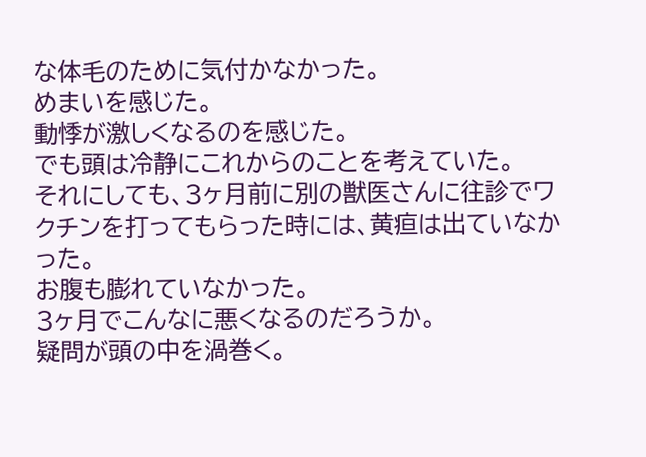な体毛のために気付かなかった。
めまいを感じた。
動悸が激しくなるのを感じた。
でも頭は冷静にこれからのことを考えていた。
それにしても、3ヶ月前に別の獣医さんに往診でワクチンを打ってもらった時には、黄疸は出ていなかった。
お腹も膨れていなかった。
3ヶ月でこんなに悪くなるのだろうか。
疑問が頭の中を渦巻く。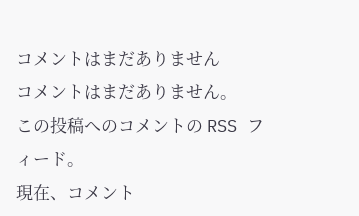コメントはまだありません
コメントはまだありません。
この投稿へのコメントの RSS フィード。
現在、コメント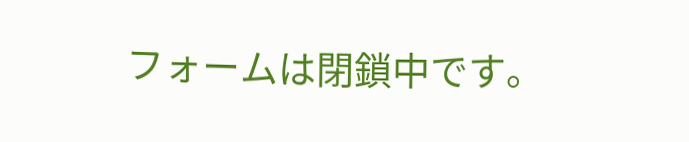フォームは閉鎖中です。